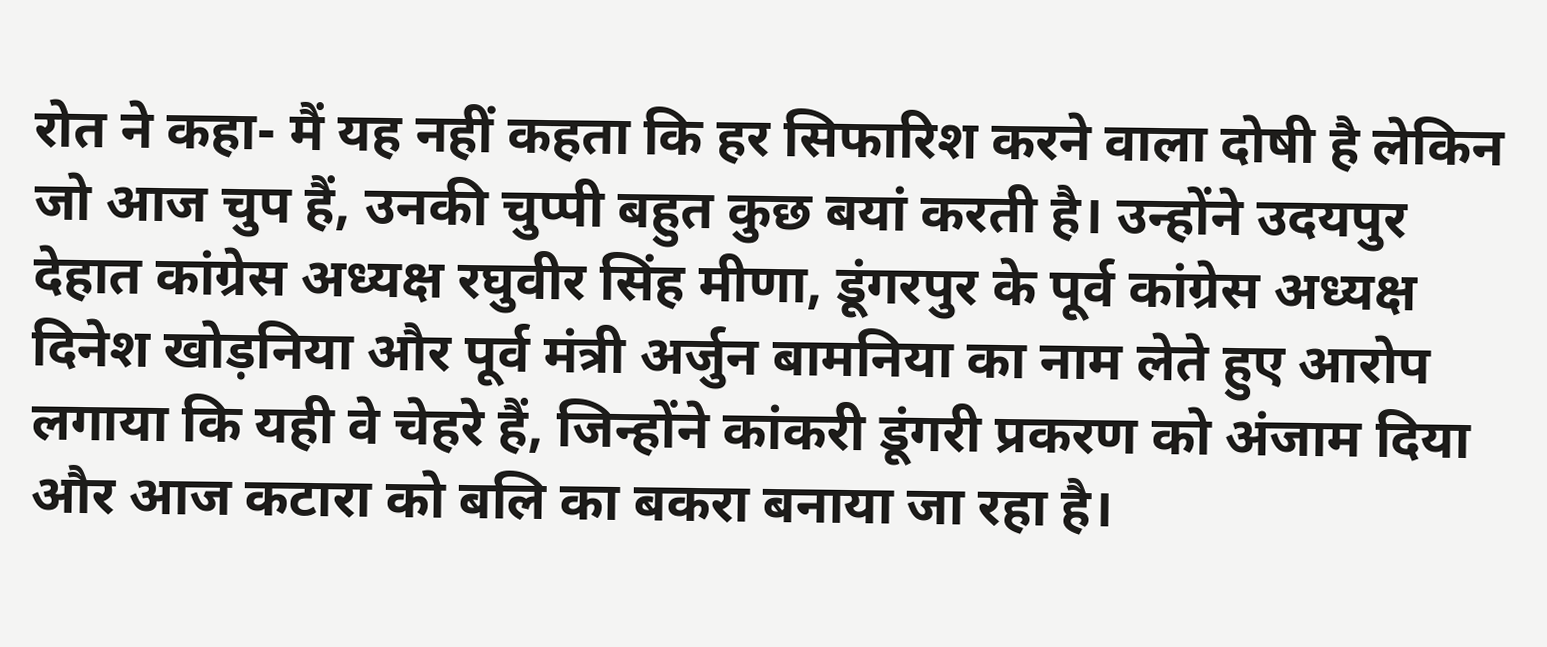रोत ने कहा- मैं यह नहीं कहता कि हर सिफारिश करने वाला दोषी है लेकिन जो आज चुप हैं, उनकी चुप्पी बहुत कुछ बयां करती है। उन्होंने उदयपुर देहात कांग्रेस अध्यक्ष रघुवीर सिंह मीणा, डूंगरपुर के पूर्व कांग्रेस अध्यक्ष दिनेश खोड़निया और पूर्व मंत्री अर्जुन बामनिया का नाम लेते हुए आरोप लगाया कि यही वे चेहरे हैं, जिन्होंने कांकरी डूंगरी प्रकरण को अंजाम दिया और आज कटारा को बलि का बकरा बनाया जा रहा है।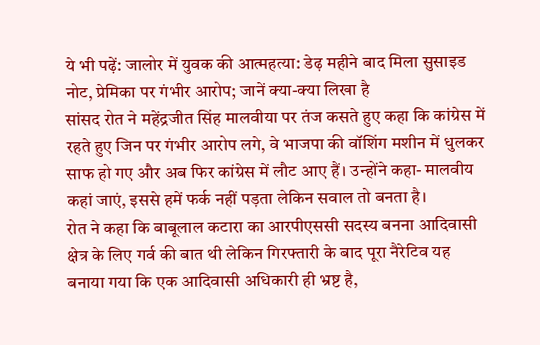ये भी पढ़ें: जालोर में युवक की आत्महत्या: डेढ़ महीने बाद मिला सुसाइड नोट, प्रेमिका पर गंभीर आरोप; जानें क्या-क्या लिखा है
सांसद रोत ने महेंद्रजीत सिंह मालवीया पर तंज कसते हुए कहा कि कांग्रेस में रहते हुए जिन पर गंभीर आरोप लगे, वे भाजपा की वॉशिंग मशीन में धुलकर साफ हो गए और अब फिर कांग्रेस में लौट आए हैं। उन्होंने कहा- मालवीय कहां जाएं, इससे हमें फर्क नहीं पड़ता लेकिन सवाल तो बनता है।
रोत ने कहा कि बाबूलाल कटारा का आरपीएससी सदस्य बनना आदिवासी क्षेत्र के लिए गर्व की बात थी लेकिन गिरफ्तारी के बाद पूरा नैरेटिव यह बनाया गया कि एक आदिवासी अधिकारी ही भ्रष्ट है,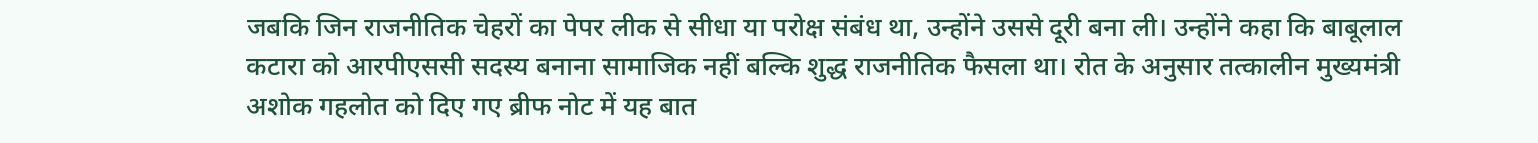जबकि जिन राजनीतिक चेहरों का पेपर लीक से सीधा या परोक्ष संबंध था, उन्होंने उससे दूरी बना ली। उन्होंने कहा कि बाबूलाल कटारा को आरपीएससी सदस्य बनाना सामाजिक नहीं बल्कि शुद्ध राजनीतिक फैसला था। रोत के अनुसार तत्कालीन मुख्यमंत्री अशोक गहलोत को दिए गए ब्रीफ नोट में यह बात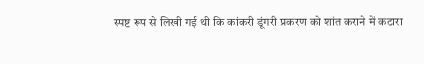स्पष्ट रूप से लिखी गई थी कि कांकरी डूंगरी प्रकरण को शांत कराने में कटारा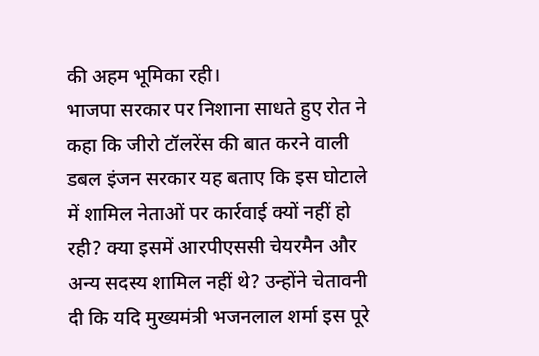की अहम भूमिका रही।
भाजपा सरकार पर निशाना साधते हुए रोत ने कहा कि जीरो टॉलरेंस की बात करने वाली डबल इंजन सरकार यह बताए कि इस घोटाले में शामिल नेताओं पर कार्रवाई क्यों नहीं हो रही? क्या इसमें आरपीएससी चेयरमैन और अन्य सदस्य शामिल नहीं थे? उन्होंने चेतावनी दी कि यदि मुख्यमंत्री भजनलाल शर्मा इस पूरे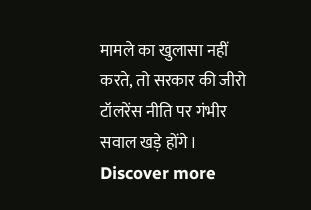मामले का खुलासा नहीं करते, तो सरकार की जीरो टॉलरेंस नीति पर गंभीर सवाल खड़े होंगे।
Discover more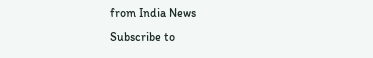from India News
Subscribe to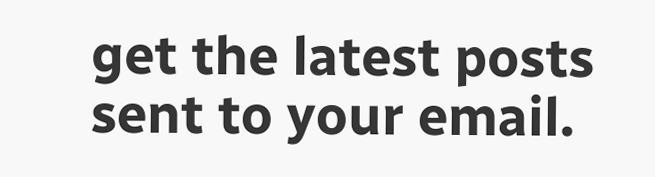get the latest posts sent to your email.